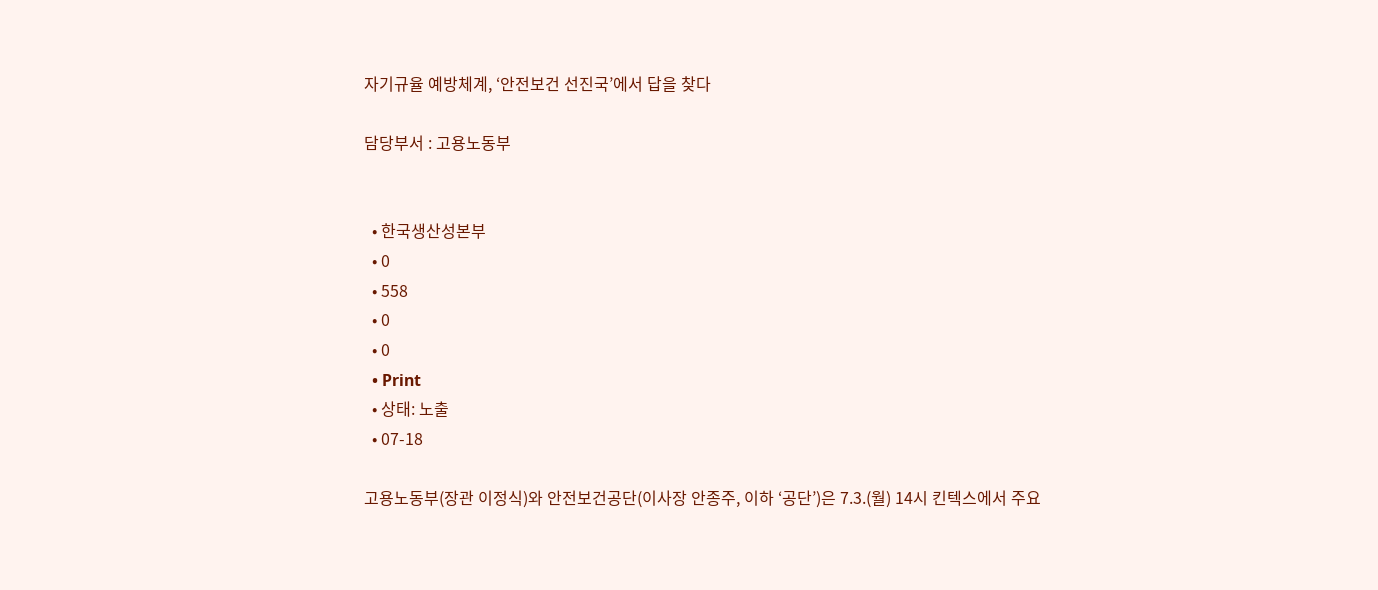자기규율 예방체계, ‘안전보건 선진국’에서 답을 찾다

담당부서 : 고용노동부


  • 한국생산성본부
  • 0
  • 558
  • 0
  • 0
  • Print
  • 상태: 노출
  • 07-18

고용노동부(장관 이정식)와 안전보건공단(이사장 안종주, 이하 ‘공단’)은 7.3.(월) 14시 킨텍스에서 주요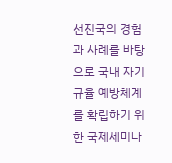선진국의 경험과 사례를 바탕으로 국내 자기규율 예방체계를 확립하기 위한 국제세미나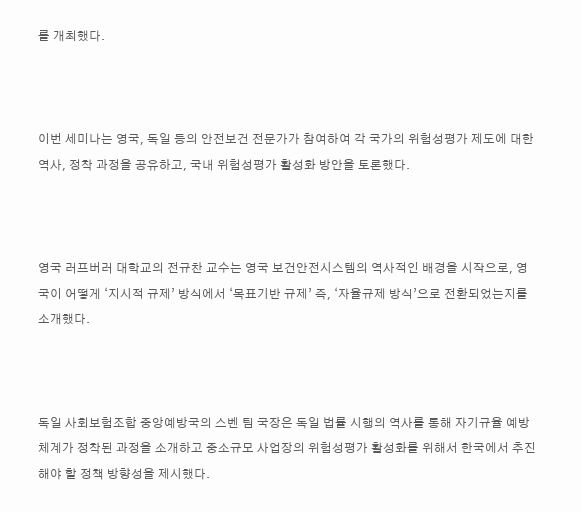를 개최했다.



이번 세미나는 영국, 독일 등의 안전보건 전문가가 참여하여 각 국가의 위험성평가 제도에 대한 역사, 정착 과정을 공유하고, 국내 위험성평가 활성화 방안을 토론했다.



영국 러프버러 대학교의 전규찬 교수는 영국 보건안전시스템의 역사적인 배경을 시작으로, 영국이 어떻게 ‘지시적 규제’ 방식에서 ‘목표기반 규제’ 즉, ‘자율규제 방식’으로 전환되었는지를 소개했다.



독일 사회보험조합 중앙예방국의 스벤 팀 국장은 독일 법률 시행의 역사를 통해 자기규율 예방체계가 정착된 과정을 소개하고 중소규모 사업장의 위험성평가 활성화를 위해서 한국에서 추진해야 할 정책 방향성을 제시했다.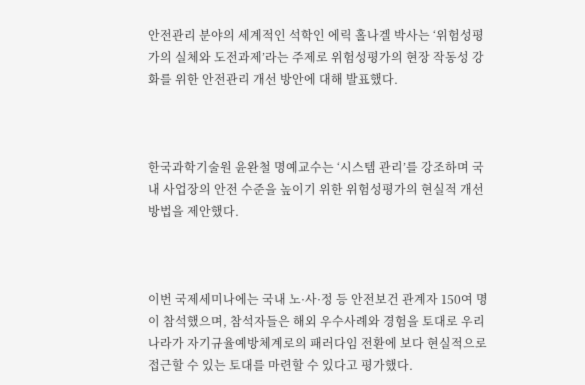안전관리 분야의 세계적인 석학인 에릭 홀나겔 박사는 ‘위험성평가의 실체와 도전과제’라는 주제로 위험성평가의 현장 작동성 강화를 위한 안전관리 개선 방안에 대해 발표했다.



한국과학기술원 윤완철 명예교수는 ‘시스템 관리’를 강조하며 국내 사업장의 안전 수준을 높이기 위한 위험성평가의 현실적 개선 방법을 제안했다.



이번 국제세미나에는 국내 노·사·정 등 안전보건 관계자 150여 명이 참석했으며, 참석자들은 해외 우수사례와 경험을 토대로 우리나라가 자기규율예방체계로의 패러다임 전환에 보다 현실적으로 접근할 수 있는 토대를 마련할 수 있다고 평가했다.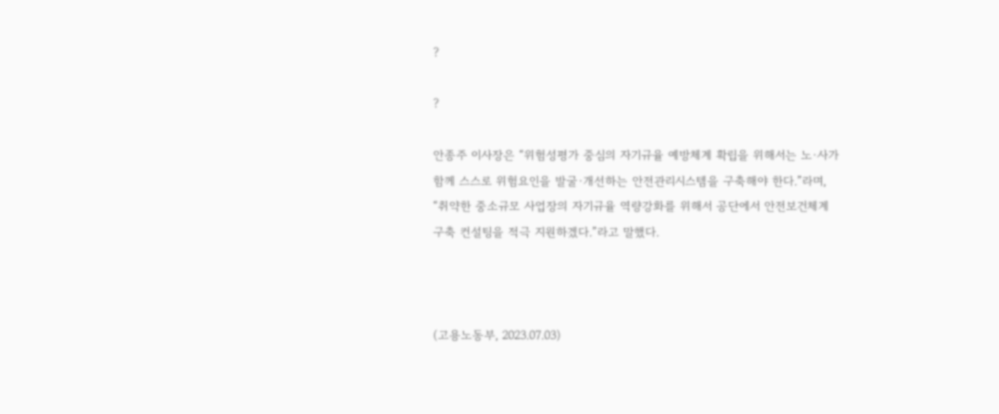?

?

안종주 이사장은 “위험성평가 중심의 자기규율 예방체계 확립을 위해서는 노·사가 함께 스스로 위험요인을 발굴·개선하는 안전관리시스템을 구축해야 한다.”라며, “취약한 중소규모 사업장의 자기규율 역량강화를 위해서 공단에서 안전보건체계 구축 컨설팅을 적극 지원하겠다.”라고 말했다.



(고용노동부, 2023.07.03)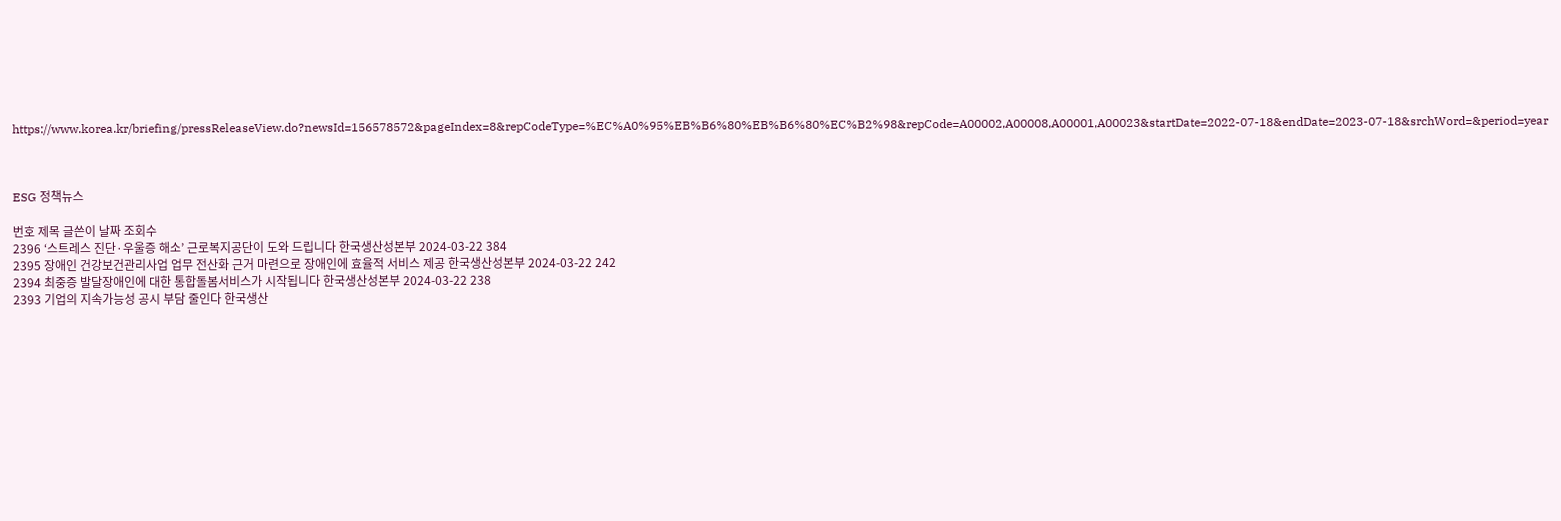https://www.korea.kr/briefing/pressReleaseView.do?newsId=156578572&pageIndex=8&repCodeType=%EC%A0%95%EB%B6%80%EB%B6%80%EC%B2%98&repCode=A00002,A00008,A00001,A00023&startDate=2022-07-18&endDate=2023-07-18&srchWord=&period=year



ESG 정책뉴스

번호 제목 글쓴이 날짜 조회수
2396 ‘스트레스 진단·우울증 해소’ 근로복지공단이 도와 드립니다 한국생산성본부 2024-03-22 384
2395 장애인 건강보건관리사업 업무 전산화 근거 마련으로 장애인에 효율적 서비스 제공 한국생산성본부 2024-03-22 242
2394 최중증 발달장애인에 대한 통합돌봄서비스가 시작됩니다 한국생산성본부 2024-03-22 238
2393 기업의 지속가능성 공시 부담 줄인다 한국생산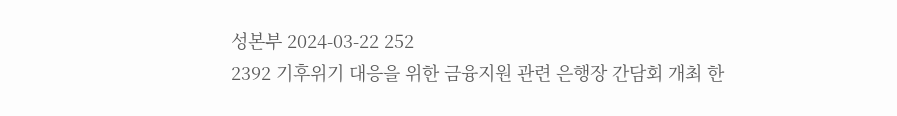성본부 2024-03-22 252
2392 기후위기 대응을 위한 금융지원 관련 은행장 간담회 개최 한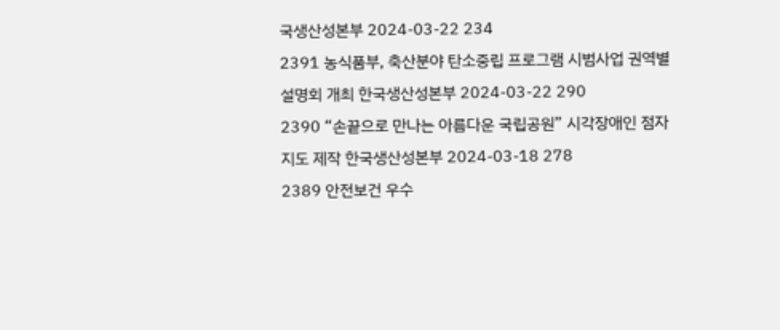국생산성본부 2024-03-22 234
2391 농식품부, 축산분야 탄소중립 프로그램 시범사업 권역별 설명회 개최 한국생산성본부 2024-03-22 290
2390 “손끝으로 만나는 아름다운 국립공원” 시각장애인 점자지도 제작 한국생산성본부 2024-03-18 278
2389 안전보건 우수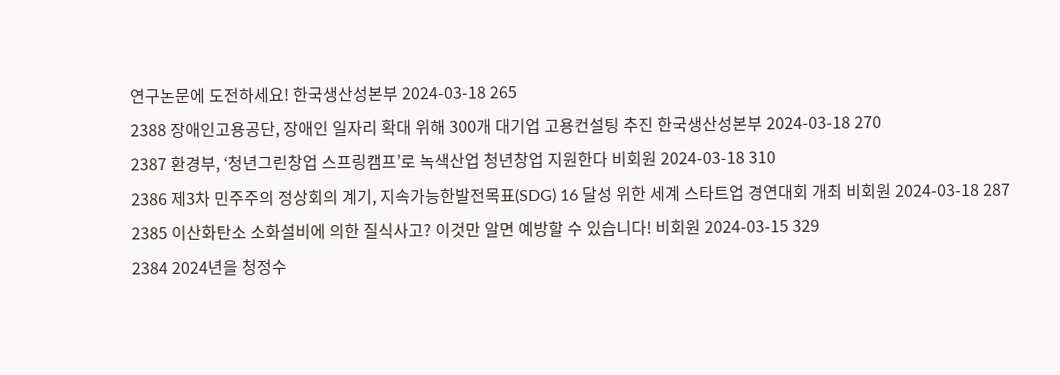연구논문에 도전하세요! 한국생산성본부 2024-03-18 265
2388 장애인고용공단, 장애인 일자리 확대 위해 300개 대기업 고용컨설팅 추진 한국생산성본부 2024-03-18 270
2387 환경부, ‘청년그린창업 스프링캠프’로 녹색산업 청년창업 지원한다 비회원 2024-03-18 310
2386 제3차 민주주의 정상회의 계기, 지속가능한발전목표(SDG) 16 달성 위한 세계 스타트업 경연대회 개최 비회원 2024-03-18 287
2385 이산화탄소 소화설비에 의한 질식사고? 이것만 알면 예방할 수 있습니다! 비회원 2024-03-15 329
2384 2024년을 청정수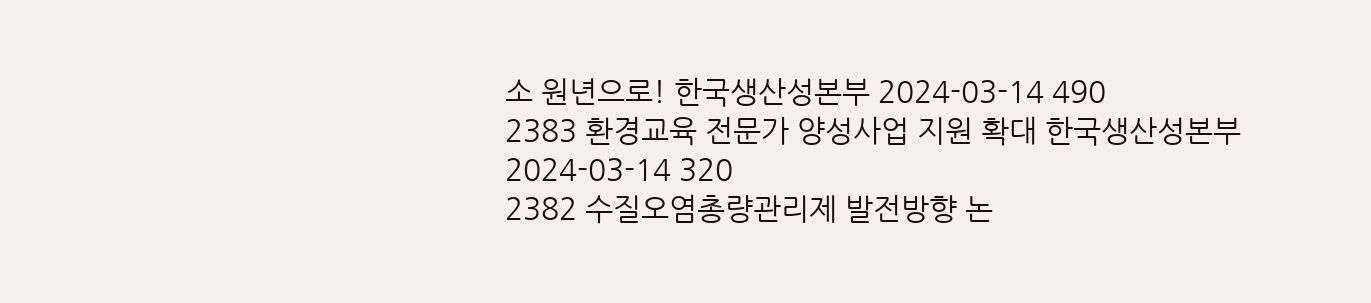소 원년으로! 한국생산성본부 2024-03-14 490
2383 환경교육 전문가 양성사업 지원 확대 한국생산성본부 2024-03-14 320
2382 수질오염총량관리제 발전방향 논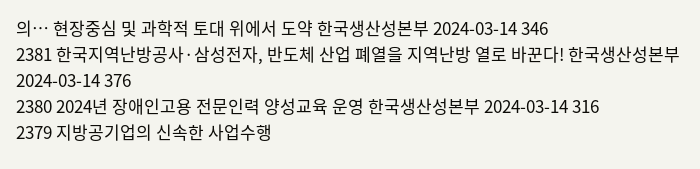의… 현장중심 및 과학적 토대 위에서 도약 한국생산성본부 2024-03-14 346
2381 한국지역난방공사·삼성전자, 반도체 산업 폐열을 지역난방 열로 바꾼다! 한국생산성본부 2024-03-14 376
2380 2024년 장애인고용 전문인력 양성교육 운영 한국생산성본부 2024-03-14 316
2379 지방공기업의 신속한 사업수행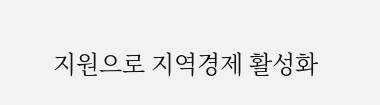지원으로 지역경제 활성화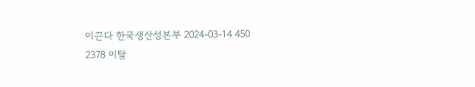이끈다 한국생산성본부 2024-03-14 450
2378 이탈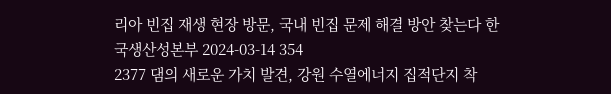리아 빈집 재생 현장 방문, 국내 빈집 문제 해결 방안 찾는다 한국생산성본부 2024-03-14 354
2377 댐의 새로운 가치 발견, 강원 수열에너지 집적단지 착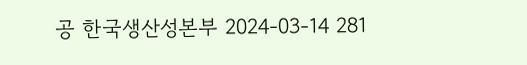공 한국생산성본부 2024-03-14 281